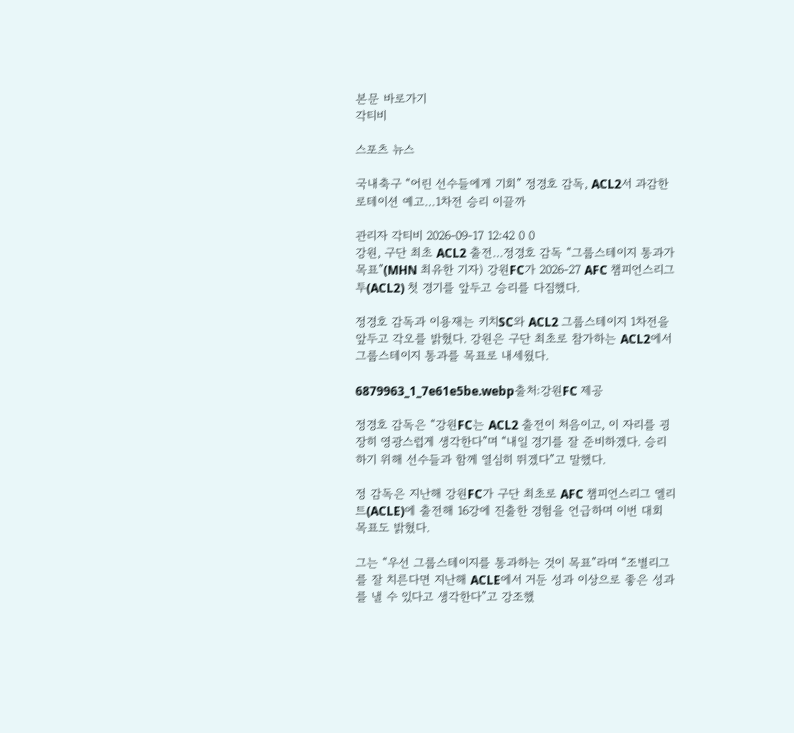본문 바로가기
각티비

스포츠 뉴스

국내축구 “어린 선수들에게 기회” 정경호 감독, ACL2서 과감한 로테이션 예고…1차전 승리 이끌까

관리자 각티비 2026-09-17 12:42 0 0
강원, 구단 최초 ACL2 출전…정경호 감독 “그룹스테이지 통과가 목표”(MHN 최유한 기자) 강원FC가 2026-27 AFC 챔피언스리그 투(ACL2) 첫 경기를 앞두고 승리를 다짐했다.

정경호 감독과 이용재는 키치SC와 ACL2 그룹스테이지 1차전을 앞두고 각오를 밝혔다. 강원은 구단 최초로 참가하는 ACL2에서 그룹스테이지 통과를 목표로 내세웠다.

6879963_1_7e61e5be.webp출처:강원FC 제공

정경호 감독은 “강원FC는 ACL2 출전이 처음이고, 이 자리를 굉장히 영광스럽게 생각한다”며 “내일 경기를 잘 준비하겠다. 승리하기 위해 선수들과 함께 열심히 뛰겠다”고 말했다.

정 감독은 지난해 강원FC가 구단 최초로 AFC 챔피언스리그 엘리트(ACLE)에 출전해 16강에 진출한 경험을 언급하며 이번 대회 목표도 밝혔다.

그는 “우선 그룹스테이지를 통과하는 것이 목표”라며 “조별리그를 잘 치른다면 지난해 ACLE에서 거둔 성과 이상으로 좋은 성과를 낼 수 있다고 생각한다”고 강조했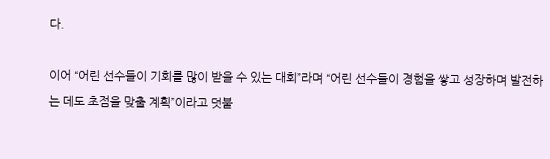다.

이어 “어린 선수들이 기회를 많이 받을 수 있는 대회”라며 “어린 선수들이 경험을 쌓고 성장하며 발전하는 데도 초점을 맞출 계획”이라고 덧붙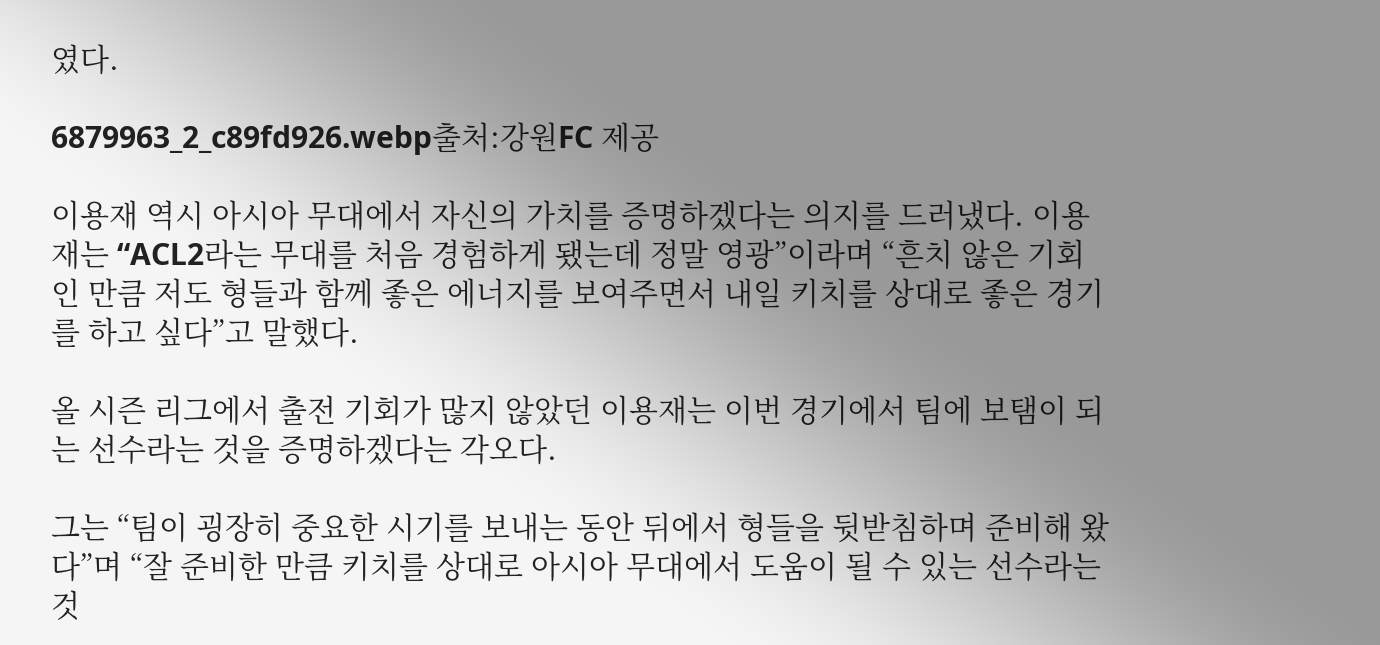였다.

6879963_2_c89fd926.webp출처:강원FC 제공

이용재 역시 아시아 무대에서 자신의 가치를 증명하겠다는 의지를 드러냈다. 이용재는 “ACL2라는 무대를 처음 경험하게 됐는데 정말 영광”이라며 “흔치 않은 기회인 만큼 저도 형들과 함께 좋은 에너지를 보여주면서 내일 키치를 상대로 좋은 경기를 하고 싶다”고 말했다.

올 시즌 리그에서 출전 기회가 많지 않았던 이용재는 이번 경기에서 팀에 보탬이 되는 선수라는 것을 증명하겠다는 각오다.

그는 “팀이 굉장히 중요한 시기를 보내는 동안 뒤에서 형들을 뒷받침하며 준비해 왔다”며 “잘 준비한 만큼 키치를 상대로 아시아 무대에서 도움이 될 수 있는 선수라는 것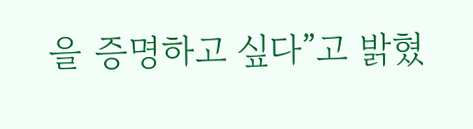을 증명하고 싶다”고 밝혔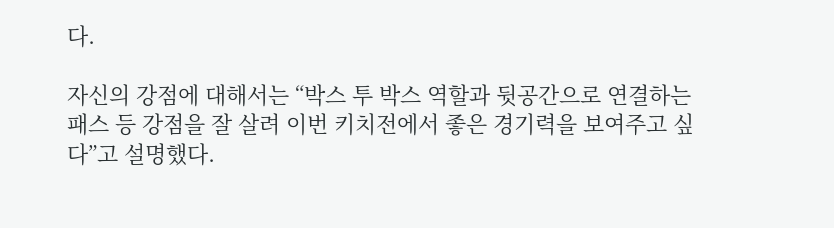다.

자신의 강점에 대해서는 “박스 투 박스 역할과 뒷공간으로 연결하는 패스 등 강점을 잘 살려 이번 키치전에서 좋은 경기력을 보여주고 싶다”고 설명했다.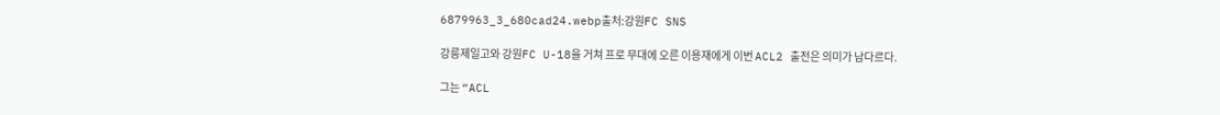6879963_3_680cad24.webp출처:강원FC SNS

강릉제일고와 강원FC U-18을 거쳐 프로 무대에 오른 이용재에게 이번 ACL2 출전은 의미가 남다르다.

그는 “ACL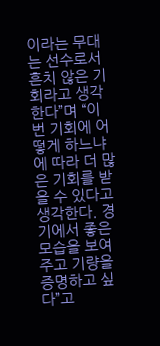이라는 무대는 선수로서 흔치 않은 기회라고 생각한다”며 “이번 기회에 어떻게 하느냐에 따라 더 많은 기회를 받을 수 있다고 생각한다. 경기에서 좋은 모습을 보여주고 기량을 증명하고 싶다”고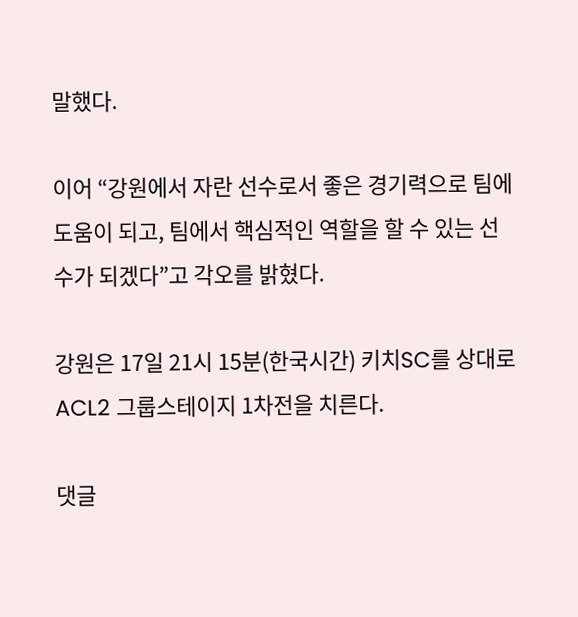말했다.

이어 “강원에서 자란 선수로서 좋은 경기력으로 팀에 도움이 되고, 팀에서 핵심적인 역할을 할 수 있는 선수가 되겠다”고 각오를 밝혔다.

강원은 17일 21시 15분(한국시간) 키치SC를 상대로 ACL2 그룹스테이지 1차전을 치른다.

댓글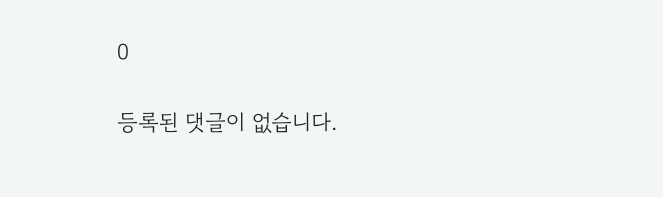0

등록된 댓글이 없습니다.